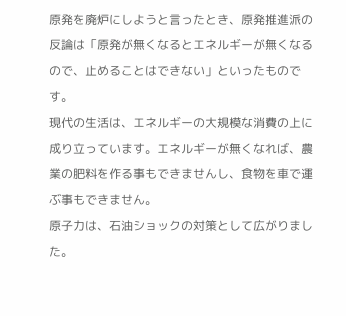原発を廃炉にしようと言ったとき、原発推進派の反論は「原発が無くなるとエネルギーが無くなるので、止めることはできない」といったものです。
現代の生活は、エネルギーの大規模な消費の上に成り立っています。エネルギーが無くなれば、農業の肥料を作る事もできませんし、食物を車で運ぶ事もできません。
原子力は、石油ショックの対策として広がりました。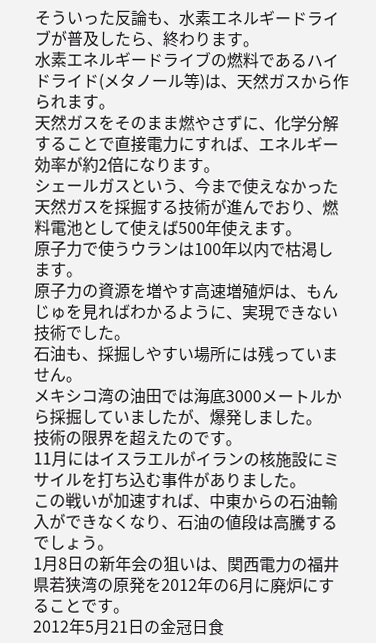そういった反論も、水素エネルギードライブが普及したら、終わります。
水素エネルギードライブの燃料であるハイドライド(メタノール等)は、天然ガスから作られます。
天然ガスをそのまま燃やさずに、化学分解することで直接電力にすれば、エネルギー効率が約2倍になります。
シェールガスという、今まで使えなかった天然ガスを採掘する技術が進んでおり、燃料電池として使えば500年使えます。
原子力で使うウランは100年以内で枯渇します。
原子力の資源を増やす高速増殖炉は、もんじゅを見ればわかるように、実現できない技術でした。
石油も、採掘しやすい場所には残っていません。
メキシコ湾の油田では海底3000メートルから採掘していましたが、爆発しました。
技術の限界を超えたのです。
11月にはイスラエルがイランの核施設にミサイルを打ち込む事件がありました。
この戦いが加速すれば、中東からの石油輸入ができなくなり、石油の値段は高騰するでしょう。
1月8日の新年会の狙いは、関西電力の福井県若狭湾の原発を2012年の6月に廃炉にすることです。
2012年5月21日の金冠日食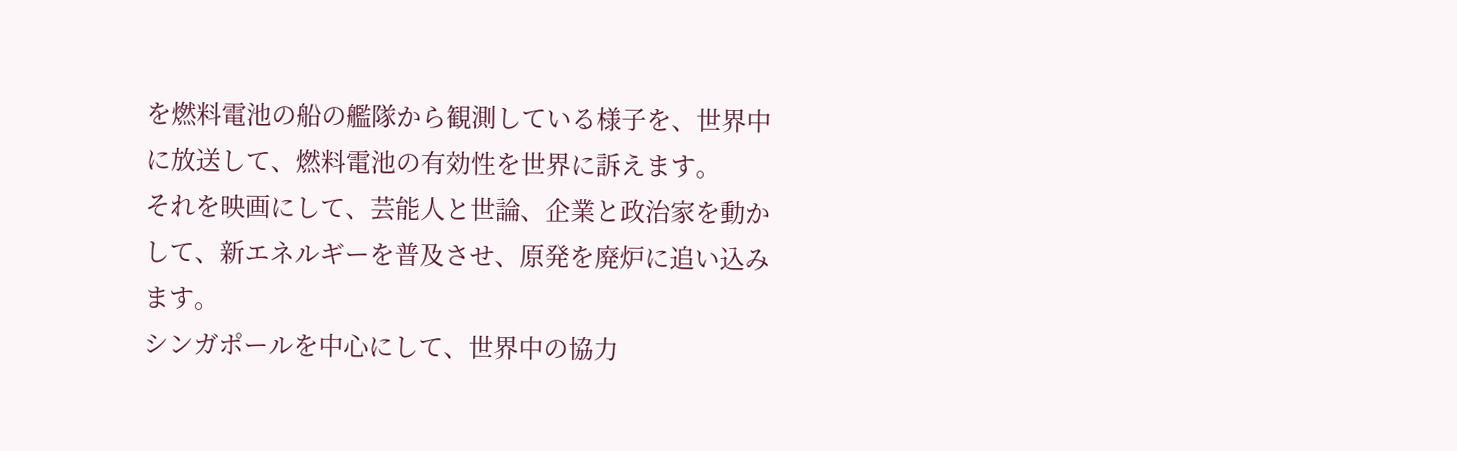を燃料電池の船の艦隊から観測している様子を、世界中に放送して、燃料電池の有効性を世界に訴えます。
それを映画にして、芸能人と世論、企業と政治家を動かして、新エネルギーを普及させ、原発を廃炉に追い込みます。
シンガポールを中心にして、世界中の協力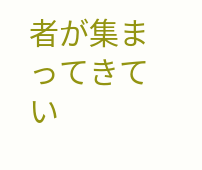者が集まってきてい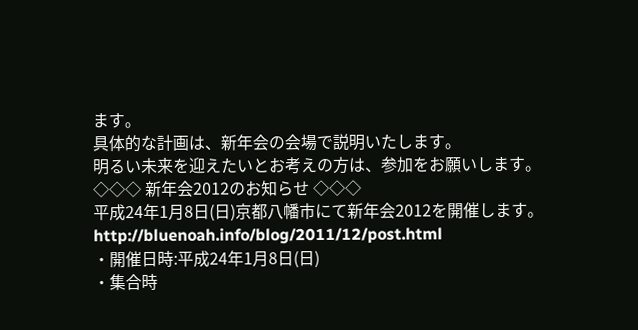ます。
具体的な計画は、新年会の会場で説明いたします。
明るい未来を迎えたいとお考えの方は、参加をお願いします。
◇◇◇ 新年会2012のお知らせ ◇◇◇
平成24年1月8日(日)京都八幡市にて新年会2012を開催します。
http://bluenoah.info/blog/2011/12/post.html
・開催日時:平成24年1月8日(日)
・集合時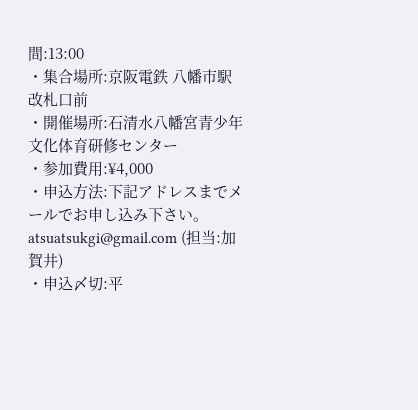間:13:00
・集合場所:京阪電鉄 八幡市駅 改札口前
・開催場所:石清水八幡宮青少年文化体育研修センター
・参加費用:¥4,000
・申込方法:下記アドレスまでメールでお申し込み下さい。
atsuatsukgi@gmail.com (担当:加賀井)
・申込〆切:平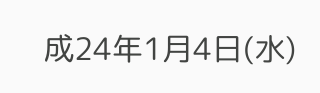成24年1月4日(水)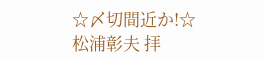☆〆切間近か!☆
松浦彰夫 拝